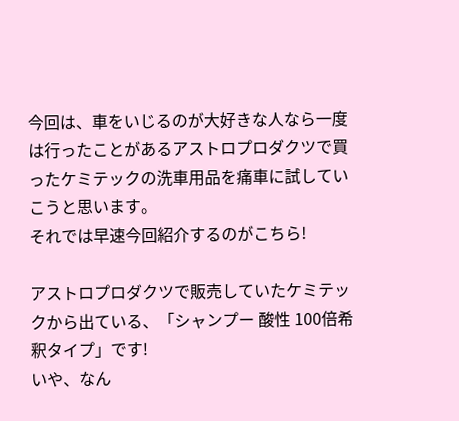今回は、車をいじるのが大好きな人なら一度は行ったことがあるアストロプロダクツで買ったケミテックの洗車用品を痛車に試していこうと思います。
それでは早速今回紹介するのがこちら!

アストロプロダクツで販売していたケミテックから出ている、「シャンプー 酸性 100倍希釈タイプ」です!
いや、なん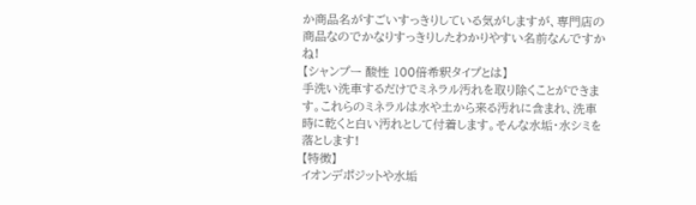か商品名がすごいすっきりしている気がしますが、専門店の商品なのでかなりすっきりしたわかりやすい名前なんですかね!
【シャンプー 酸性 100倍希釈タイプとは】
手洗い洗車するだけでミネラル汚れを取り除くことができます。これらのミネラルは水や土から来る汚れに含まれ、洗車時に乾くと白い汚れとして付着します。そんな水垢・水シミを落とします!
【特徴】
イオンデポジットや水垢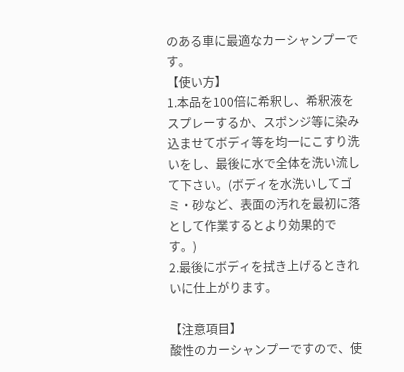のある車に最適なカーシャンプーです。
【使い方】
1.本品を100倍に希釈し、希釈液をスプレーするか、スポンジ等に染み込ませてボディ等を均一にこすり洗いをし、最後に水で全体を洗い流して下さい。(ボディを水洗いしてゴミ・砂など、表面の汚れを最初に落として作業するとより効果的です。)
2.最後にボディを拭き上げるときれいに仕上がります。

【注意項目】
酸性のカーシャンプーですので、使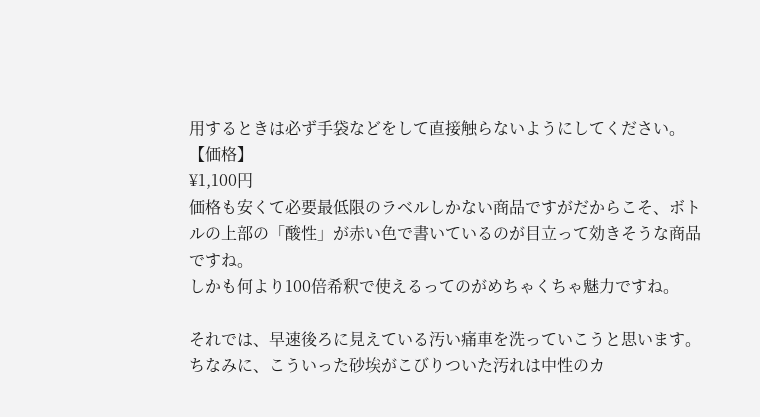用するときは必ず手袋などをして直接触らないようにしてください。
【価格】
¥1,100円
価格も安くて必要最低限のラベルしかない商品ですがだからこそ、ボトルの上部の「酸性」が赤い色で書いているのが目立って効きそうな商品ですね。
しかも何より100倍希釈で使えるってのがめちゃくちゃ魅力ですね。

それでは、早速後ろに見えている汚い痛車を洗っていこうと思います。
ちなみに、こういった砂埃がこびりついた汚れは中性のカ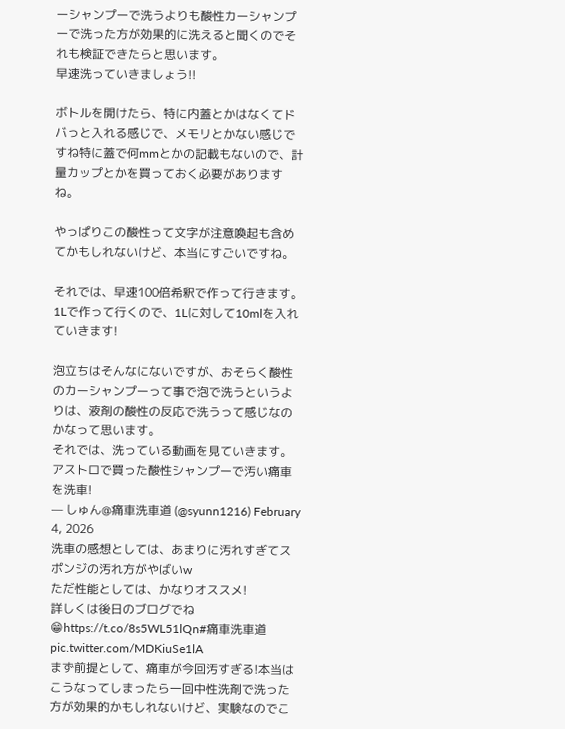ーシャンプーで洗うよりも酸性カーシャンプーで洗った方が効果的に洗えると聞くのでそれも検証できたらと思います。
早速洗っていきましょう!!

ボトルを開けたら、特に内蓋とかはなくてドバっと入れる感じで、メモリとかない感じですね特に蓋で何mmとかの記載もないので、計量カップとかを買っておく必要がありますね。

やっぱりこの酸性って文字が注意喚起も含めてかもしれないけど、本当にすごいですね。

それでは、早速100倍希釈で作って行きます。
1Lで作って行くので、1Lに対して10mlを入れていきます!

泡立ちはそんなにないですが、おそらく酸性のカーシャンプーって事で泡で洗うというよりは、液剤の酸性の反応で洗うって感じなのかなって思います。
それでは、洗っている動画を見ていきます。
アストロで買った酸性シャンプーで汚い痛車を洗車!
— しゅん@痛車洗車道 (@syunn1216) February 4, 2026
洗車の感想としては、あまりに汚れすぎてスポンジの汚れ方がやばいw
ただ性能としては、かなりオススメ!
詳しくは後日のブログでね😁https://t.co/8s5WL51lQn#痛車洗車道 pic.twitter.com/MDKiuSe1lA
まず前提として、痛車が今回汚すぎる!本当はこうなってしまったら一回中性洗剤で洗った方が効果的かもしれないけど、実験なのでこ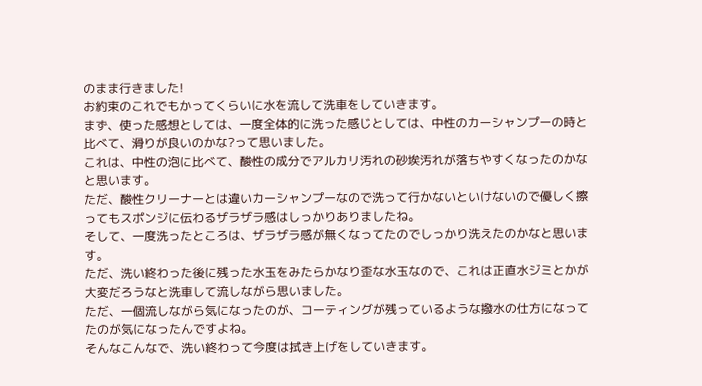のまま行きました!
お約束のこれでもかってくらいに水を流して洗車をしていきます。
まず、使った感想としては、一度全体的に洗った感じとしては、中性のカーシャンプーの時と比べて、滑りが良いのかな?って思いました。
これは、中性の泡に比べて、酸性の成分でアルカリ汚れの砂埃汚れが落ちやすくなったのかなと思います。
ただ、酸性クリーナーとは違いカーシャンプーなので洗って行かないといけないので優しく擦ってもスポンジに伝わるザラザラ感はしっかりありましたね。
そして、一度洗ったところは、ザラザラ感が無くなってたのでしっかり洗えたのかなと思います。
ただ、洗い終わった後に残った水玉をみたらかなり歪な水玉なので、これは正直水ジミとかが大変だろうなと洗車して流しながら思いました。
ただ、一個流しながら気になったのが、コーティングが残っているような撥水の仕方になってたのが気になったんですよね。
そんなこんなで、洗い終わって今度は拭き上げをしていきます。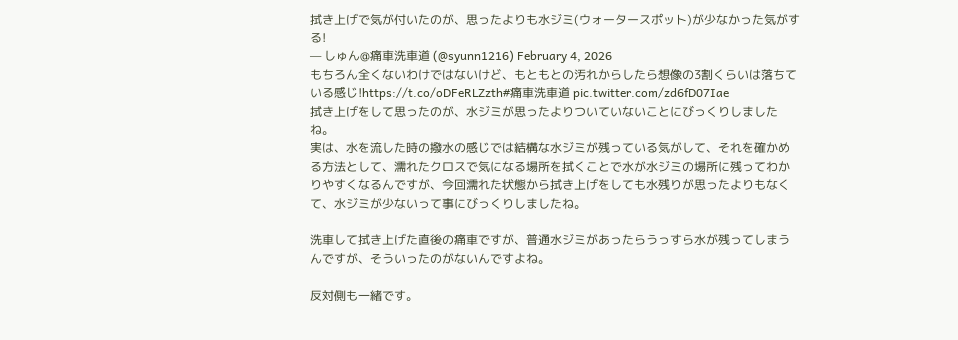拭き上げで気が付いたのが、思ったよりも水ジミ(ウォータースポット)が少なかった気がする!
— しゅん@痛車洗車道 (@syunn1216) February 4, 2026
もちろん全くないわけではないけど、もともとの汚れからしたら想像の3割くらいは落ちている感じ!https://t.co/oDFeRLZzth#痛車洗車道 pic.twitter.com/zd6fD07Iae
拭き上げをして思ったのが、水ジミが思ったよりついていないことにびっくりしましたね。
実は、水を流した時の撥水の感じでは結構な水ジミが残っている気がして、それを確かめる方法として、濡れたクロスで気になる場所を拭くことで水が水ジミの場所に残ってわかりやすくなるんですが、今回濡れた状態から拭き上げをしても水残りが思ったよりもなくて、水ジミが少ないって事にびっくりしましたね。

洗車して拭き上げた直後の痛車ですが、普通水ジミがあったらうっすら水が残ってしまうんですが、そういったのがないんですよね。

反対側も一緒です。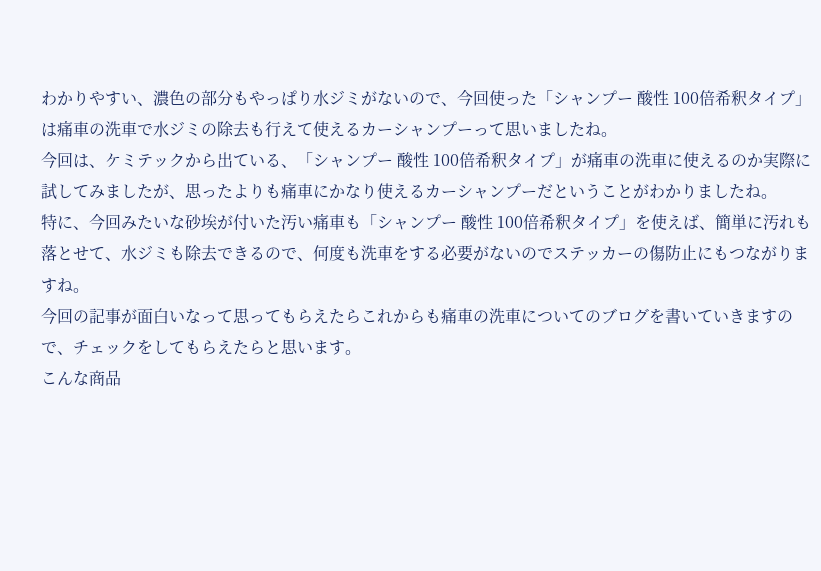わかりやすい、濃色の部分もやっぱり水ジミがないので、今回使った「シャンプー 酸性 100倍希釈タイプ」は痛車の洗車で水ジミの除去も行えて使えるカーシャンプーって思いましたね。
今回は、ケミテックから出ている、「シャンプー 酸性 100倍希釈タイプ」が痛車の洗車に使えるのか実際に試してみましたが、思ったよりも痛車にかなり使えるカーシャンプーだということがわかりましたね。
特に、今回みたいな砂埃が付いた汚い痛車も「シャンプー 酸性 100倍希釈タイプ」を使えば、簡単に汚れも落とせて、水ジミも除去できるので、何度も洗車をする必要がないのでステッカーの傷防止にもつながりますね。
今回の記事が面白いなって思ってもらえたらこれからも痛車の洗車についてのブログを書いていきますので、チェックをしてもらえたらと思います。
こんな商品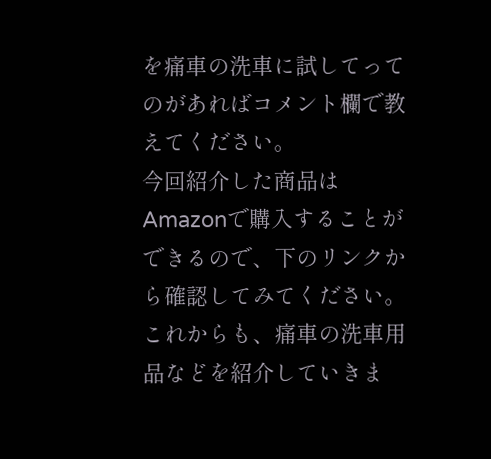を痛車の洗車に試してってのがあればコメント欄で教えてください。
今回紹介した商品はAmazonで購入することができるので、下のリンクから確認してみてください。
これからも、痛車の洗車用品などを紹介していきま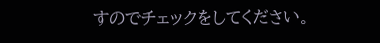すのでチェックをしてください。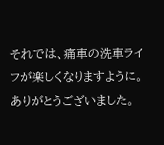それでは、痛車の洗車ライフが楽しくなりますように。
ありがとうございました。